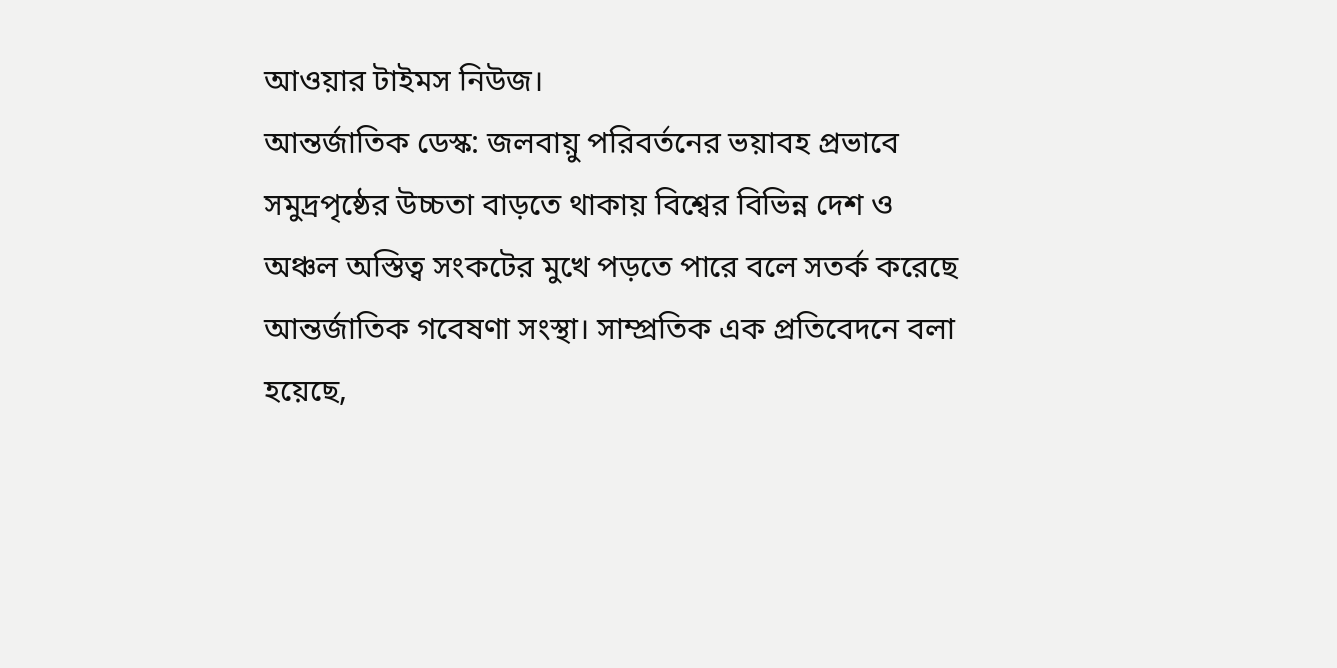আওয়ার টাইমস নিউজ।
আন্তর্জাতিক ডেস্ক: জলবায়ু পরিবর্তনের ভয়াবহ প্রভাবে সমুদ্রপৃষ্ঠের উচ্চতা বাড়তে থাকায় বিশ্বের বিভিন্ন দেশ ও অঞ্চল অস্তিত্ব সংকটের মুখে পড়তে পারে বলে সতর্ক করেছে আন্তর্জাতিক গবেষণা সংস্থা। সাম্প্রতিক এক প্রতিবেদনে বলা হয়েছে,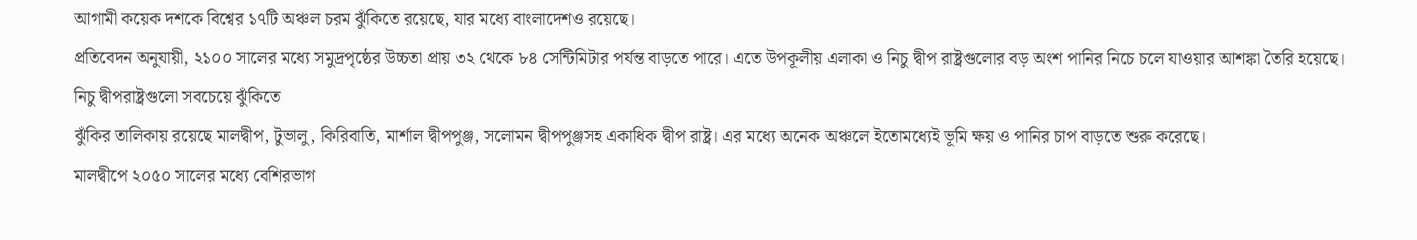আগামী কয়েক দশকে বিশ্বের ১৭টি অঞ্চল চরম ঝুঁকিতে রয়েছে, যার মধ্যে বাংলাদেশও রয়েছে।
প্রতিবেদন অনুযায়ী, ২১০০ সালের মধ্যে সমুদ্রপৃষ্ঠের উচ্চতা প্রায় ৩২ থেকে ৮৪ সেন্টিমিটার পর্যন্ত বাড়তে পারে। এতে উপকূলীয় এলাকা ও নিচু দ্বীপ রাষ্ট্রগুলোর বড় অংশ পানির নিচে চলে যাওয়ার আশঙ্কা তৈরি হয়েছে।
নিচু দ্বীপরাষ্ট্রগুলো সবচেয়ে ঝুঁকিতে
ঝুঁকির তালিকায় রয়েছে মালদ্বীপ, টুভালু, কিরিবাতি, মার্শাল দ্বীপপুঞ্জ, সলোমন দ্বীপপুঞ্জসহ একাধিক দ্বীপ রাষ্ট্র। এর মধ্যে অনেক অঞ্চলে ইতোমধ্যেই ভূমি ক্ষয় ও পানির চাপ বাড়তে শুরু করেছে।
মালদ্বীপে ২০৫০ সালের মধ্যে বেশিরভাগ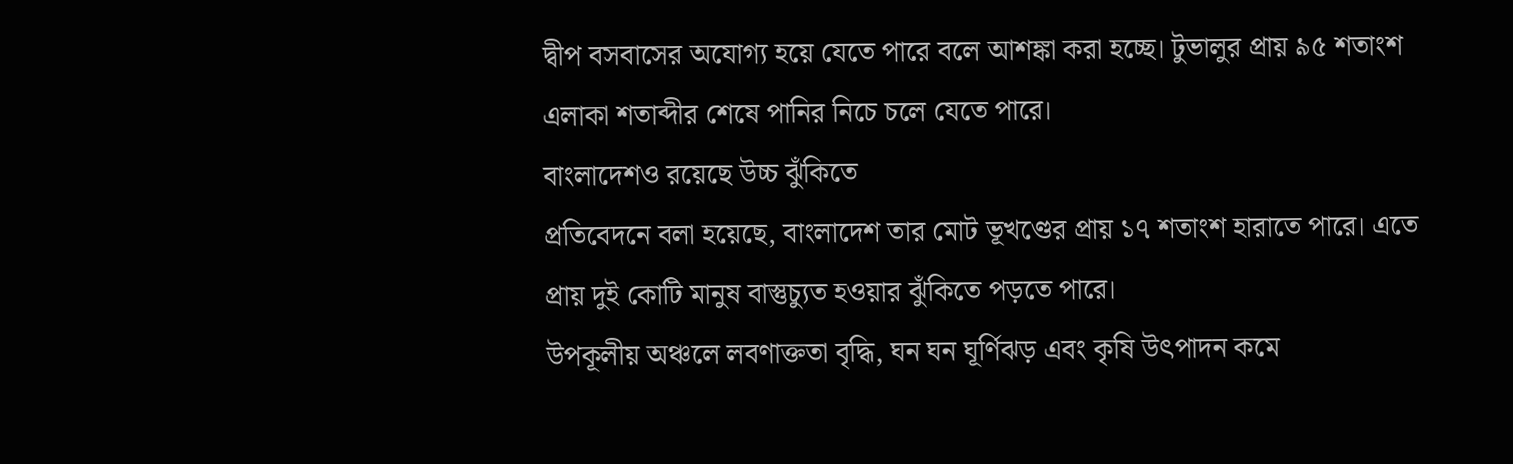দ্বীপ বসবাসের অযোগ্য হয়ে যেতে পারে বলে আশঙ্কা করা হচ্ছে। টুভালুর প্রায় ৯৫ শতাংশ এলাকা শতাব্দীর শেষে পানির নিচে চলে যেতে পারে।
বাংলাদেশও রয়েছে উচ্চ ঝুঁকিতে
প্রতিবেদনে বলা হয়েছে, বাংলাদেশ তার মোট ভূখণ্ডের প্রায় ১৭ শতাংশ হারাতে পারে। এতে প্রায় দুই কোটি মানুষ বাস্তুচ্যুত হওয়ার ঝুঁকিতে পড়তে পারে।
উপকূলীয় অঞ্চলে লবণাক্ততা বৃদ্ধি, ঘন ঘন ঘূর্ণিঝড় এবং কৃষি উৎপাদন কমে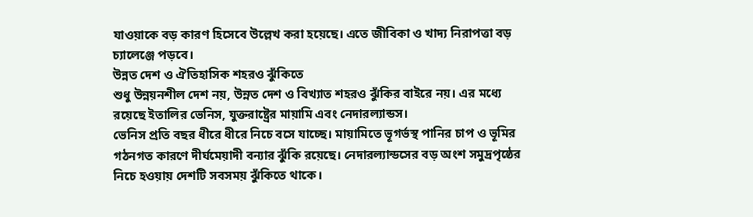যাওয়াকে বড় কারণ হিসেবে উল্লেখ করা হয়েছে। এতে জীবিকা ও খাদ্য নিরাপত্তা বড় চ্যালেঞ্জে পড়বে।
উন্নত দেশ ও ঐতিহাসিক শহরও ঝুঁকিতে
শুধু উন্নয়নশীল দেশ নয়, উন্নত দেশ ও বিখ্যাত শহরও ঝুঁকির বাইরে নয়। এর মধ্যে রয়েছে ইতালির ভেনিস, যুক্তরাষ্ট্রের মায়ামি এবং নেদারল্যান্ডস।
ভেনিস প্রতি বছর ধীরে ধীরে নিচে বসে যাচ্ছে। মায়ামিতে ভূগর্ভস্থ পানির চাপ ও ভূমির গঠনগত কারণে দীর্ঘমেয়াদী বন্যার ঝুঁকি রয়েছে। নেদারল্যান্ডসের বড় অংশ সমুদ্রপৃষ্ঠের নিচে হওয়ায় দেশটি সবসময় ঝুঁকিতে থাকে।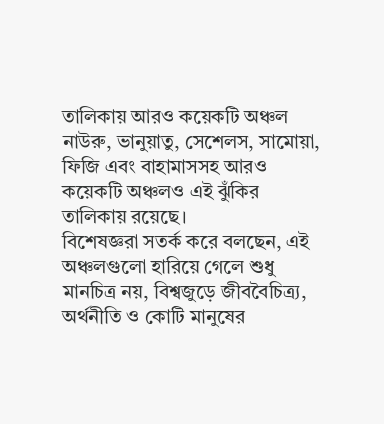তালিকায় আরও কয়েকটি অঞ্চল
নাউরু, ভানুয়াতু, সেশেলস, সামোয়া, ফিজি এবং বাহামাসসহ আরও কয়েকটি অঞ্চলও এই ঝুঁকির তালিকায় রয়েছে।
বিশেষজ্ঞরা সতর্ক করে বলছেন, এই অঞ্চলগুলো হারিয়ে গেলে শুধু মানচিত্র নয়, বিশ্বজুড়ে জীববৈচিত্র্য, অর্থনীতি ও কোটি মানুষের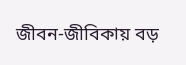জীবন-জীবিকায় বড়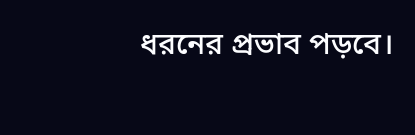ধরনের প্রভাব পড়বে।